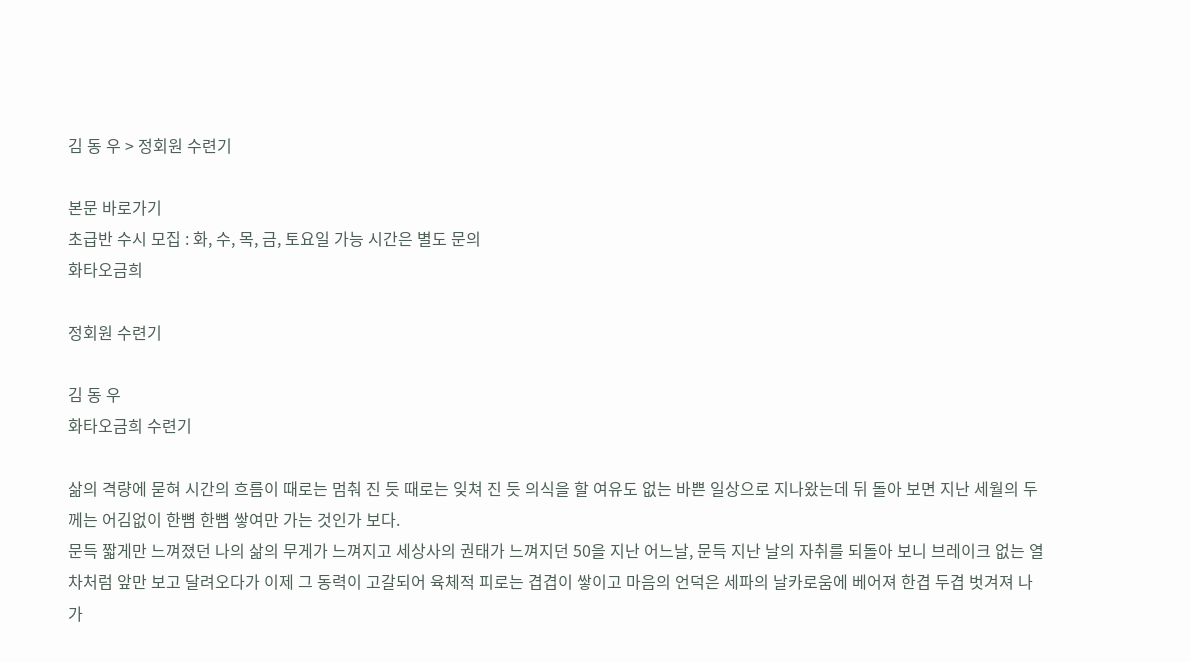김 동 우 > 정회원 수련기

본문 바로가기
초급반 수시 모집 : 화, 수, 목, 금, 토요일 가능 시간은 별도 문의
화타오금희

정회원 수련기

김 동 우
화타오금희 수련기

삶의 격량에 묻혀 시간의 흐름이 때로는 멈춰 진 듯 때로는 잊쳐 진 듯 의식을 할 여유도 없는 바쁜 일상으로 지나왔는데 뒤 돌아 보면 지난 세월의 두께는 어김없이 한뼘 한뼘 쌓여만 가는 것인가 보다.
문득 짧게만 느껴졌던 나의 삶의 무게가 느껴지고 세상사의 권태가 느껴지던 50을 지난 어느날, 문득 지난 날의 자취를 되돌아 보니 브레이크 없는 열차처럼 앞만 보고 달려오다가 이제 그 동력이 고갈되어 육체적 피로는 겹겹이 쌓이고 마음의 언덕은 세파의 날카로움에 베어져 한겹 두겹 벗겨져 나가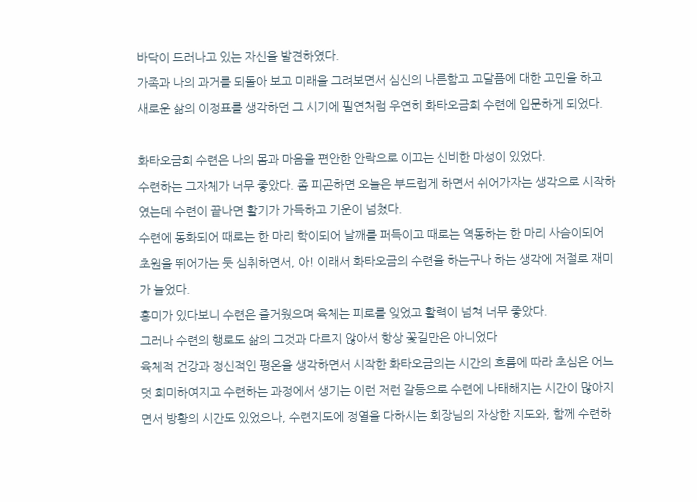바닥이 드러나고 있는 자신을 발견하였다.
가족과 나의 과거를 되돌아 보고 미래을 그려보면서 심신의 나른함고 고달픔에 대한 고민을 하고 새로운 삶의 이정표를 생각하던 그 시기에 필연처럼 우연히 화타오금희 수련에 입문하게 되었다.

화타오금희 수련은 나의 몸과 마음을 편안한 안락으로 이끄는 신비한 마성이 있었다.
수련하는 그자체가 너무 좋았다. 좀 피곤하면 오늘은 부드럽게 하면서 쉬어가자는 생각으로 시작하였는데 수련이 끝나면 활기가 가득하고 기운이 넘쳤다.
수련에 동화되어 때로는 한 마리 학이되어 날깨를 퍼득이고 때로는 역동하는 한 마리 사슴이되어 초원을 뛰어가는 둣 심취하면서, 아! 이래서 화타오금의 수련을 하는구나 하는 생각에 저절로 재미가 늘었다.
흥미가 있다보니 수련은 즐거웠으며 육체는 피로를 잊었고 활력이 넘쳐 너무 좋았다.
그러나 수련의 행로도 삶의 그것과 다르지 않아서 항상 꽃길만은 아니었다
육체적 건강과 정신적인 평온을 생각하면서 시작한 화타오금의는 시간의 흐름에 따라 초심은 어느덧 희미하여지고 수련하는 과정에서 생기는 이런 저런 갈등으로 수련에 나태해지는 시간이 많아지면서 방황의 시간도 있었으나, 수련지도에 정열을 다하시는 회장님의 자상한 지도와, 함께 수련하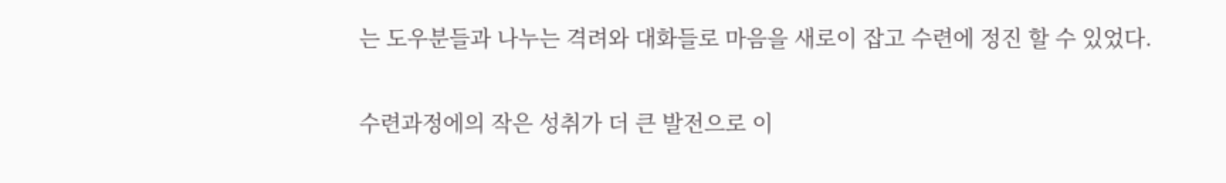는 도우분들과 나누는 격려와 대화들로 마음을 새로이 잡고 수련에 정진 할 수 있었다.

수련과정에의 작은 성취가 더 큰 발전으로 이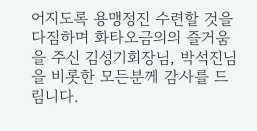어지도록 용맹정진 수련할 것을 다짐하며 화타오금의의 즐거움을 주신 김성기회장님, 박석진님을 비롯한 모든분께 감사를 드림니다.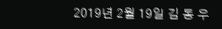2019년 2월 19일 김 동 우